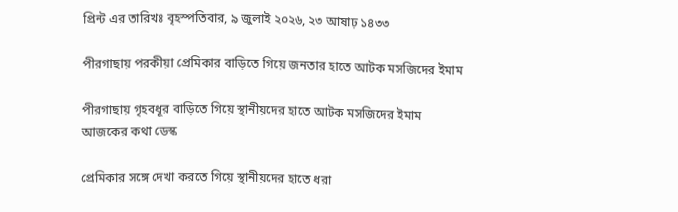প্রিন্ট এর তারিখঃ বৃহস্পতিবার, ৯ জুলাই ২০২৬, ২৩ আষাঢ় ১৪৩৩

পীরগাছায় পরকীয়া প্রেমিকার বাড়িতে গিয়ে জনতার হাতে আটক মসজিদের ইমাম

পীরগাছায় গৃহবধূর বাড়িতে গিয়ে স্থানীয়দের হাতে আটক মসজিদের ইমাম
আজকের কথা ডেস্ক

প্রেমিকার সঙ্গে দেখা করতে গিয়ে স্থানীয়দের হাতে ধরা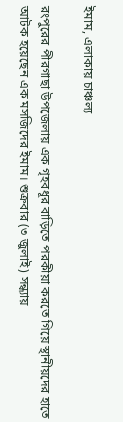ইমাম, এলাকায় চাঞ্চল্য

রংপুরের পীরগাছা উপজেলায় এক গৃহবধূর বাড়িতে পরকীয়া করতে গিয়ে স্থানীয়দের হাতে আটক হয়েছেন এক মসজিদের ইমাম। শুক্রবার (৩ জুলাই) সন্ধ্যায়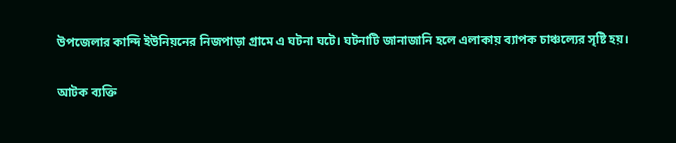উপজেলার কান্দি ইউনিয়নের নিজপাড়া গ্রামে এ ঘটনা ঘটে। ঘটনাটি জানাজানি হলে এলাকায় ব্যাপক চাঞ্চল্যের সৃষ্টি হয়।

আটক ব্যক্তি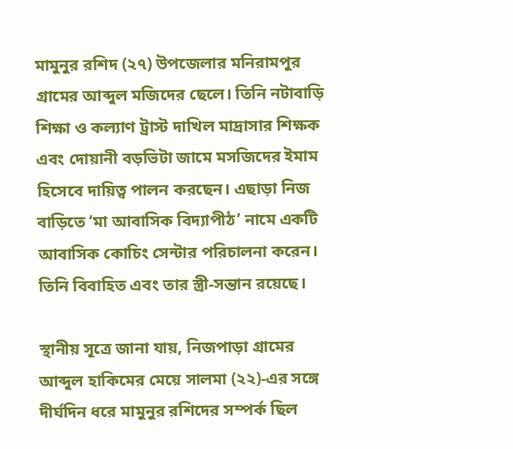মামুনুর রশিদ (২৭) উপজেলার মনিরামপুর গ্রামের আব্দুল মজিদের ছেলে। তিনি নটাবাড়ি শিক্ষা ও কল্যাণ ট্রাস্ট দাখিল মাদ্রাসার শিক্ষক এবং দোয়ানী বড়ভিটা জামে মসজিদের ইমাম হিসেবে দায়িত্ব পালন করছেন। এছাড়া নিজ বাড়িতে ‘মা আবাসিক বিদ্যাপীঠ’ নামে একটি আবাসিক কোচিং সেন্টার পরিচালনা করেন। তিনি বিবাহিত এবং তার স্ত্রী-সন্তান রয়েছে।

স্থানীয় সূত্রে জানা যায়, নিজপাড়া গ্রামের আব্দুল হাকিমের মেয়ে সালমা (২২)-এর সঙ্গে দীর্ঘদিন ধরে মামুনুর রশিদের সম্পর্ক ছিল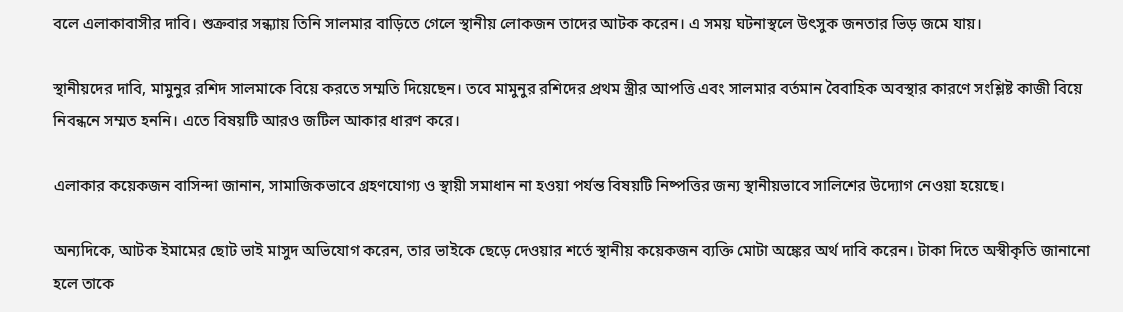বলে এলাকাবাসীর দাবি। শুক্রবার সন্ধ্যায় তিনি সালমার বাড়িতে গেলে স্থানীয় লোকজন তাদের আটক করেন। এ সময় ঘটনাস্থলে উৎসুক জনতার ভিড় জমে যায়।

স্থানীয়দের দাবি, মামুনুর রশিদ সালমাকে বিয়ে করতে সম্মতি দিয়েছেন। তবে মামুনুর রশিদের প্রথম স্ত্রীর আপত্তি এবং সালমার বর্তমান বৈবাহিক অবস্থার কারণে সংশ্লিষ্ট কাজী বিয়ে নিবন্ধনে সম্মত হননি। এতে বিষয়টি আরও জটিল আকার ধারণ করে।

এলাকার কয়েকজন বাসিন্দা জানান, সামাজিকভাবে গ্রহণযোগ্য ও স্থায়ী সমাধান না হওয়া পর্যন্ত বিষয়টি নিষ্পত্তির জন্য স্থানীয়ভাবে সালিশের উদ্যোগ নেওয়া হয়েছে।

অন্যদিকে, আটক ইমামের ছোট ভাই মাসুদ অভিযোগ করেন, তার ভাইকে ছেড়ে দেওয়ার শর্তে স্থানীয় কয়েকজন ব্যক্তি মোটা অঙ্কের অর্থ দাবি করেন। টাকা দিতে অস্বীকৃতি জানানো হলে তাকে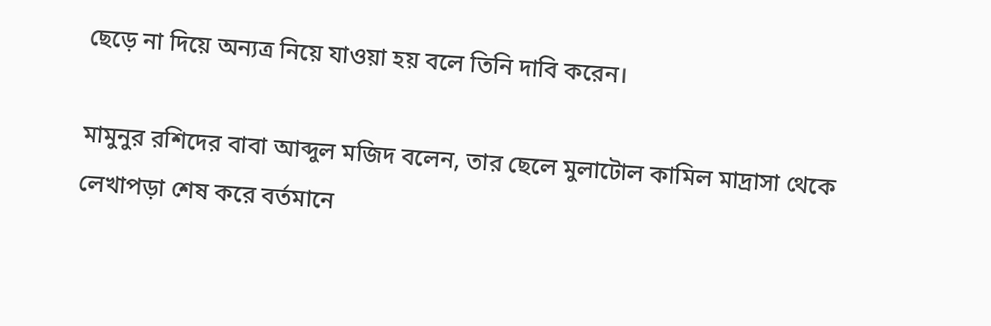ছেড়ে না দিয়ে অন্যত্র নিয়ে যাওয়া হয় বলে তিনি দাবি করেন।

মামুনুর রশিদের বাবা আব্দুল মজিদ বলেন, তার ছেলে মুলাটোল কামিল মাদ্রাসা থেকে লেখাপড়া শেষ করে বর্তমানে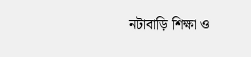নটাবাড়ি শিক্ষা ও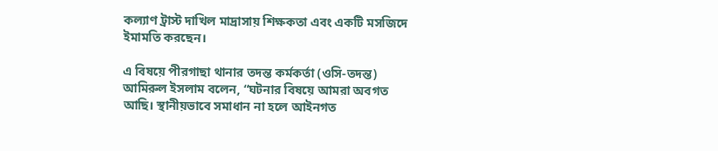কল্যাণ ট্রাস্ট দাখিল মাদ্রাসায় শিক্ষকতা এবং একটি মসজিদে ইমামতি করছেন।

এ বিষয়ে পীরগাছা থানার তদন্ত কর্মকর্তা (ওসি-তদন্ত) আমিরুল ইসলাম বলেন, “ঘটনার বিষয়ে আমরা অবগত আছি। স্থানীয়ভাবে সমাধান না হলে আইনগত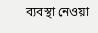ব্যবস্থা নেওয়া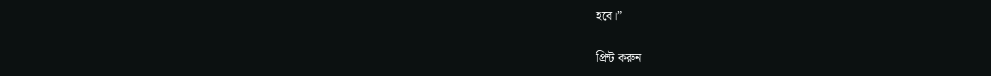হবে।”

প্রিন্ট করুন